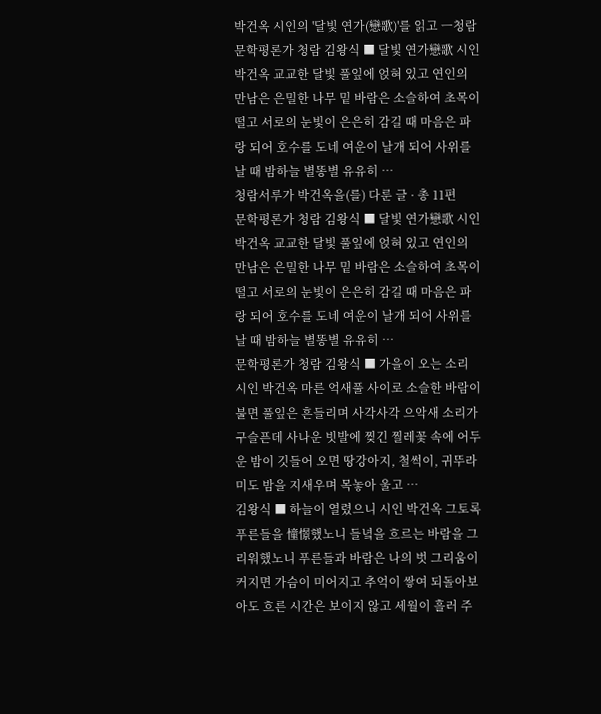박건옥 시인의 '달빛 연가(戀歌)'를 읽고 ㅡ청람
문학평론가 청람 김왕식 ■ 달빛 연가戀歌 시인 박건옥 교교한 달빛 풀잎에 얹혀 있고 연인의 만남은 은밀한 나무 밑 바람은 소슬하여 초목이 떨고 서로의 눈빛이 은은히 감길 때 마음은 파랑 되어 호수를 도네 여운이 날개 되어 사위를 날 때 밤하늘 별똥별 유유히 …
청람서루가 박건옥을(를) 다룬 글 · 총 11편
문학평론가 청람 김왕식 ■ 달빛 연가戀歌 시인 박건옥 교교한 달빛 풀잎에 얹혀 있고 연인의 만남은 은밀한 나무 밑 바람은 소슬하여 초목이 떨고 서로의 눈빛이 은은히 감길 때 마음은 파랑 되어 호수를 도네 여운이 날개 되어 사위를 날 때 밤하늘 별똥별 유유히 …
문학평론가 청람 김왕식 ■ 가을이 오는 소리 시인 박건옥 마른 억새풀 사이로 소슬한 바람이 불면 풀잎은 흔들리며 사각사각 으악새 소리가 구슬픈데 사나운 빗발에 찢긴 찔레꽃 속에 어두운 밤이 깃들어 오면 땅강아지, 철썩이, 귀뚜라미도 밤을 지새우며 목놓아 울고 …
김왕식 ■ 하늘이 열렸으니 시인 박건옥 그토록 푸른들을 憧憬했노니 들녘을 흐르는 바람을 그리워했노니 푸른들과 바람은 나의 벗 그리움이 커지면 가슴이 미어지고 추억이 쌓여 되돌아보아도 흐른 시간은 보이지 않고 세월이 흘러 주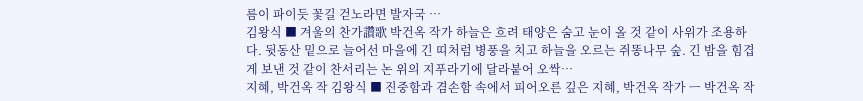름이 파이듯 꽃길 걷노라면 발자국 …
김왕식 ■ 겨울의 찬가讚歌 박건옥 작가 하늘은 흐려 태양은 숨고 눈이 올 것 같이 사위가 조용하다. 뒷동산 밑으로 늘어선 마을에 긴 띠처럼 병풍을 치고 하늘을 오르는 쥐똥나무 숲. 긴 밤을 힘겹게 보낸 것 같이 찬서리는 논 위의 지푸라기에 달라붙어 오싹…
지혜, 박건옥 작 김왕식 ■ 진중함과 겸손함 속에서 피어오른 깊은 지혜, 박건옥 작가 ㅡ 박건옥 작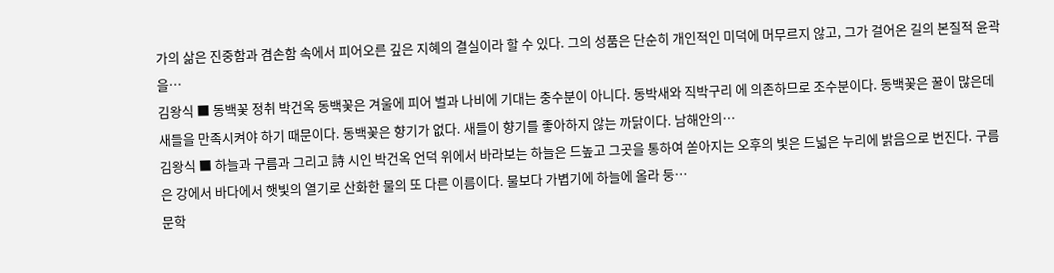가의 삶은 진중함과 겸손함 속에서 피어오른 깊은 지혜의 결실이라 할 수 있다. 그의 성품은 단순히 개인적인 미덕에 머무르지 않고, 그가 걸어온 길의 본질적 윤곽을…
김왕식 ■ 동백꽃 정취 박건옥 동백꽃은 겨울에 피어 벌과 나비에 기대는 충수분이 아니다. 동박새와 직박구리 에 의존하므로 조수분이다. 동백꽃은 꿀이 많은데 새들을 만족시켜야 하기 때문이다. 동백꽃은 향기가 없다. 새들이 향기를 좋아하지 않는 까닭이다. 남해안의…
김왕식 ■ 하늘과 구름과 그리고 詩 시인 박건옥 언덕 위에서 바라보는 하늘은 드높고 그곳을 통하여 쏟아지는 오후의 빛은 드넓은 누리에 밝음으로 번진다. 구름은 강에서 바다에서 햇빛의 열기로 산화한 물의 또 다른 이름이다. 물보다 가볍기에 하늘에 올라 둥…
문학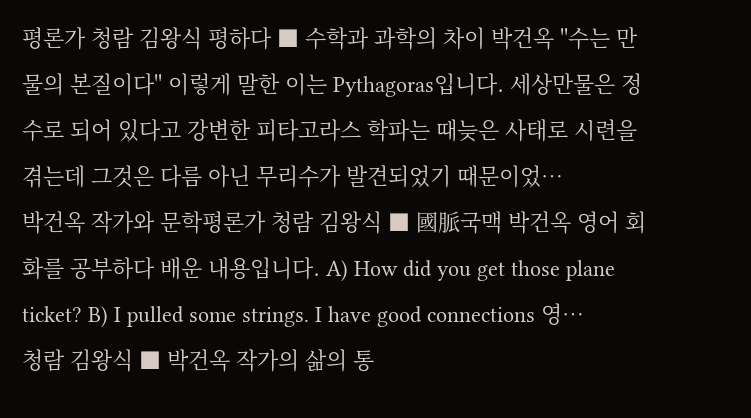평론가 청람 김왕식 평하다 ■ 수학과 과학의 차이 박건옥 "수는 만물의 본질이다" 이렇게 말한 이는 Pythagoras입니다. 세상만물은 정수로 되어 있다고 강변한 피타고라스 학파는 때늦은 사태로 시련을 겪는데 그것은 다름 아닌 무리수가 발견되었기 때문이었…
박건옥 작가와 문학평론가 청람 김왕식 ■ 國脈국맥 박건옥 영어 회화를 공부하다 배운 내용입니다. A) How did you get those plane ticket? B) I pulled some strings. I have good connections 영…
청람 김왕식 ■ 박건옥 작가의 삶의 통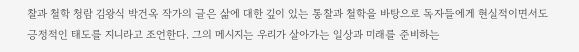찰과 철학 청람 김왕식 박건옥 작가의 글은 삶에 대한 깊이 있는 통찰과 철학을 바탕으로 독자들에게 현실적이면서도 긍정적인 태도를 지니라고 조언한다. 그의 메시지는 우리가 살아가는 일상과 미래를 준비하는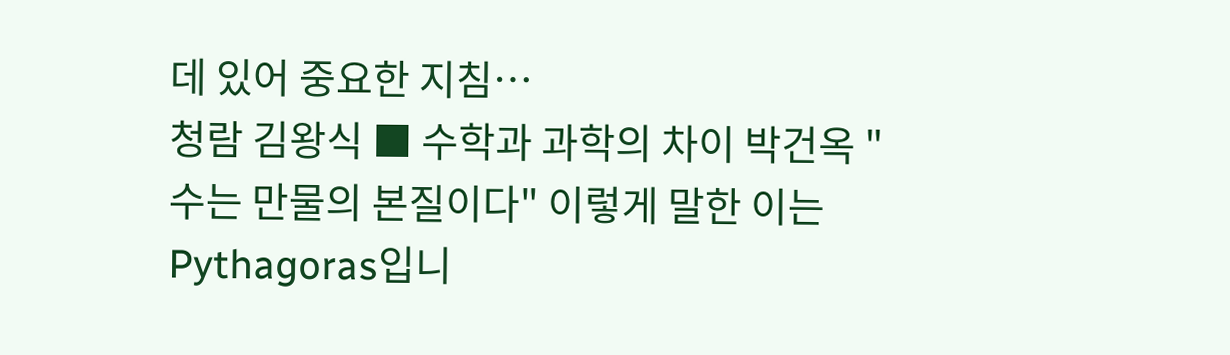데 있어 중요한 지침…
청람 김왕식 ■ 수학과 과학의 차이 박건옥 "수는 만물의 본질이다" 이렇게 말한 이는 Pythagoras입니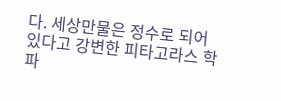다. 세상만물은 정수로 되어 있다고 강변한 피타고라스 학파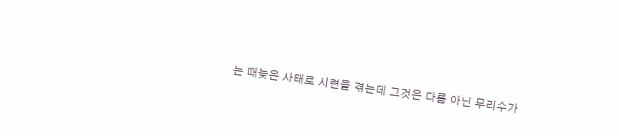는 때늦은 사태로 시련을 겪는데 그것은 다름 아닌 무리수가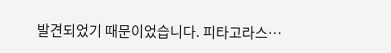발견되었기 때문이었습니다. 피타고라스…